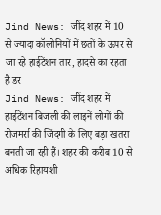Jind News: जींद शहर में 10 से ज्यादा कॉलोनियों में छतों के ऊपर से जा रहे हाईटेंशन तार, हादसे का रहता है डर
Jind News: जींद शहर में हाईटेंशन बिजली की लाइनें लोगों की रोजमर्रा की जिंदगी के लिए बड़ा खतरा बनती जा रही हैं। शहर की करीब 10 से अधिक रिहायशी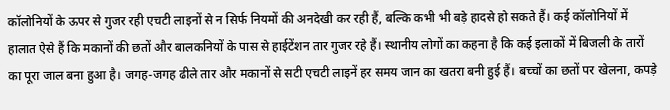कॉलोनियों के ऊपर से गुजर रही एचटी लाइनों से न सिर्फ नियमों की अनदेखी कर रही हैं, बल्कि कभी भी बड़े हादसे हो सकते हैं। कई कॉलोनियों में हालात ऐसे हैं कि मकानों की छतों और बालकनियों के पास से हाईटेंशन तार गुजर रहे हैं। स्थानीय लोगों का कहना है कि कई इलाकों में बिजली के तारों का पूरा जाल बना हुआ है। जगह-जगह ढीले तार और मकानों से सटी एचटी लाइनें हर समय जान का खतरा बनी हुई हैं। बच्चों का छतों पर खेलना, कपड़े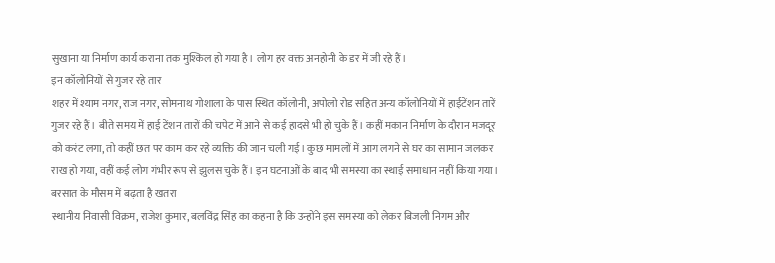सुखाना या निर्माण कार्य कराना तक मुश्किल हो गया है। लोग हर वक्त अनहोनी के डर में जी रहे हैं।
इन कॉलोनियों से गुजर रहे तार
शहर में श्याम नगर, राज नगर, सोमनाथ गोशाला के पास स्थित कॉलोनी, अपोलो रोड सहित अन्य कॉलोनियों में हाईटेंशन तारें गुजर रहे हैं। बीते समय में हाई टेंशन तारों की चपेट में आने से कई हादसे भी हो चुके हैं। कहीं मकान निर्माण के दौरान मजदूर को करंट लगा, तो कहीं छत पर काम कर रहे व्यक्ति की जान चली गई। कुछ मामलों में आग लगने से घर का सामान जलकर राख हो गया, वहीं कई लोग गंभीर रूप से झुलस चुके हैं। इन घटनाओं के बाद भी समस्या का स्थाई समाधान नहीं किया गया।
बरसात के मौसम में बढ़ता है खतरा
स्थानीय निवासी विक्रम, राजेश कुमार, बलविंद्र सिंह का कहना है कि उन्होंने इस समस्या को लेकर बिजली निगम और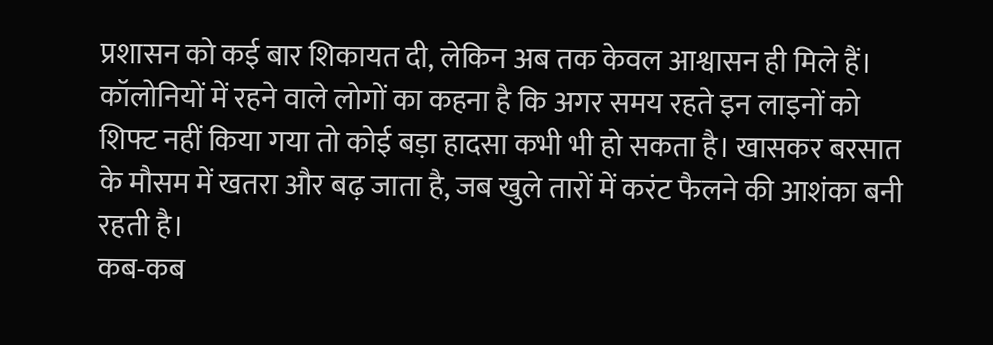प्रशासन को कई बार शिकायत दी, लेकिन अब तक केवल आश्वासन ही मिले हैं। कॉलोनियों में रहने वाले लोगों का कहना है कि अगर समय रहते इन लाइनों को शिफ्ट नहीं किया गया तो कोई बड़ा हादसा कभी भी हो सकता है। खासकर बरसात के मौसम में खतरा और बढ़ जाता है, जब खुले तारों में करंट फैलने की आशंका बनी रहती है।
कब-कब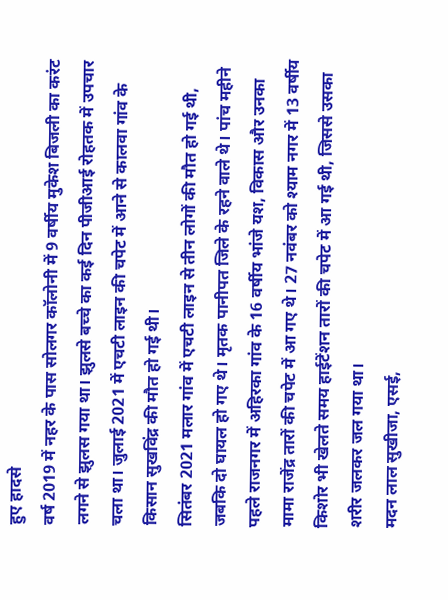हुए हादसे
वर्ष 2019 में नहर के पास सोलगर कॉलोनी में 9 वर्षीय मुकेश बिजली का करंट लगने से झुलस गया था। झुलसे बच्चे का कई दिन पीजीआई रोहतक में उपचार चला था। जुलाई 2021 में एचटी लाइन की चपेट में आने से कालवा गांव के किसान सुखविंद्र की मौत हो गई थी।
सितंबर 2021 मलार गांव में एचटी लाइन से तीन लोगों की मौत हो गई थी, जबकि दो घायल हो गए थे। मृतक पानीपत जिले के रहने वाले थे। पांच महीने पहले राजनगर में अहिरका गांव के 16 वर्षीय भांजे यश, विकास और उनका मामा राजेंद्र तारों की चपेट में आ गए थे। 27 नवंबर को श्याम नगर में 13 वर्षीय किशोर भी खेलते समय हाईटेंशन तारों की चपेट में आ गई थी, जिससे उसका शरीर जलकर जल गया था।
मदन लाल सुखीजा, एसई,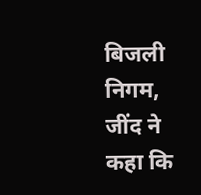बिजली निगम, जींद ने कहा कि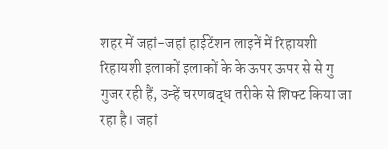शहर में जहां-जहां हाईटेंशन लाइनें में रिहायशी रिहायशी इलाकों इलाकों के के ऊपर ऊपर से से गु गुजर रही हैं, उन्हें चरणबद्ध तरीके से शिफ्ट किया जा रहा है। जहां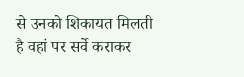से उनको शिकायत मिलती है वहां पर सर्वे कराकर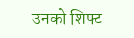उनको शिफ्ट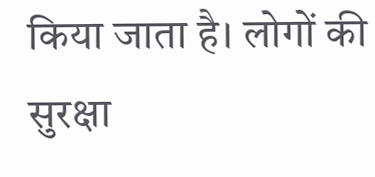किया जाता है। लोगों की सुरक्षा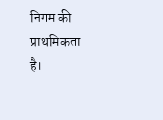निगम की प्राथमिकता है।